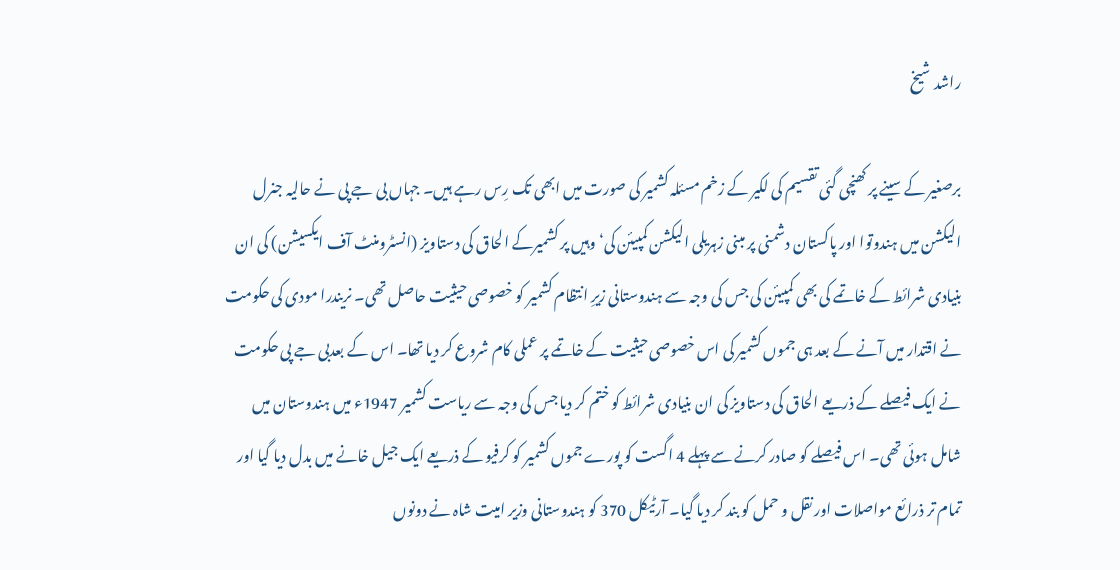راشد شیخ

برصغیر کے سینے پر کھنچی گئی تقسیم کی لکیر کے زخم مسئلہ کشمیر کی صورت میں ابھی تک رِس رہے ہیں۔ جہاں بی جے پی نے حالیہ جنرل الیکشن میں ہندوتوا اور پاکستان دشمنی پر مبنی زہریلی الیکشن کمپیئن کی‘ وہیں پر کشمیرکے الحاق کی دستاویز (انسٹرومنٹ آف ایکسیشن) کی ان بنیادی شرائط کے خاتمے کی بھی کمپیئن کی جس کی وجہ سے ہندوستانی زیرِ انتظام کشمیر کو خصوصی حیثیت حاصل تھی۔ نریندرا مودی کی حکومت نے اقتدار میں آنے کے بعد ہی جموں کشمیر کی اس خصوصی حیثیت کے خاتمے پر عملی کام شروع کر دیا تھا۔ اس کے بعدبی جے پی حکومت نے ایک فیصلے کے ذریعے الحاق کی دستاویز کی ان بنیادی شرائط کو ختم کر دیا جس کی وجہ سے ریاست کشمیر 1947ء میں ہندوستان میں شامل ہوئی تھی۔ اس فیصلے کو صادر کرنے سے پہلے 4 اگست کو پورے جموں کشمیر کو کرفیو کے ذریعے ایک جیل خانے میں بدل دیا گیا اور تمام تر ذرائع مواصلات اور نقل و حمل کو بند کر دیا گیا۔ آرٹیکل 370 کو ہندوستانی وزیر امیت شاہ نے دونوں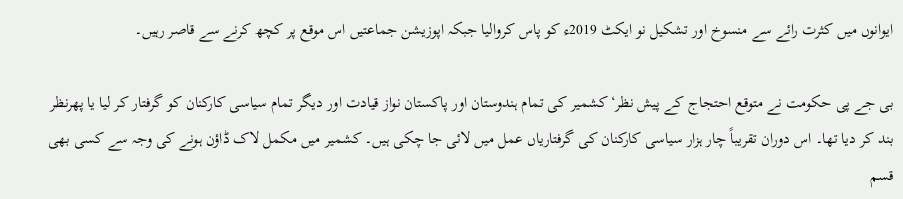ایوانوں میں کثرت رائے سے منسوخ اور تشکیل نو ایکٹ 2019ء کو پاس کروالیا جبکہ اپوزیشن جماعتیں اس موقع پر کچھ کرنے سے قاصر رہیں۔

بی جے پی حکومت نے متوقع احتجاج کے پیش نظر‘کشمیر کی تمام ہندوستان اور پاکستان نواز قیادت اور دیگر تمام سیاسی کارکنان کو گرفتار کر لیا یا پھرنظر بند کر دیا تھا۔ اس دوران تقریباً چار ہزار سیاسی کارکنان کی گرفتاریاں عمل میں لائی جا چکی ہیں۔ کشمیر میں مکمل لاک ڈاؤن ہونے کی وجہ سے کسی بھی قسم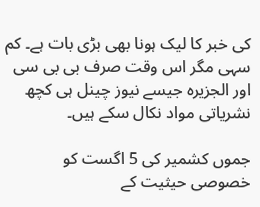کی خبر کا لیک ہونا بھی بڑی بات ہے۔ کم سہی مگر اس وقت صرف بی بی سی اور الجزیرہ جیسے نیوز چینل ہی کچھ نشریاتی مواد نکال سکے ہیں۔

جموں کشمیر کی 5 اگست کو خصوصی حیثیت کے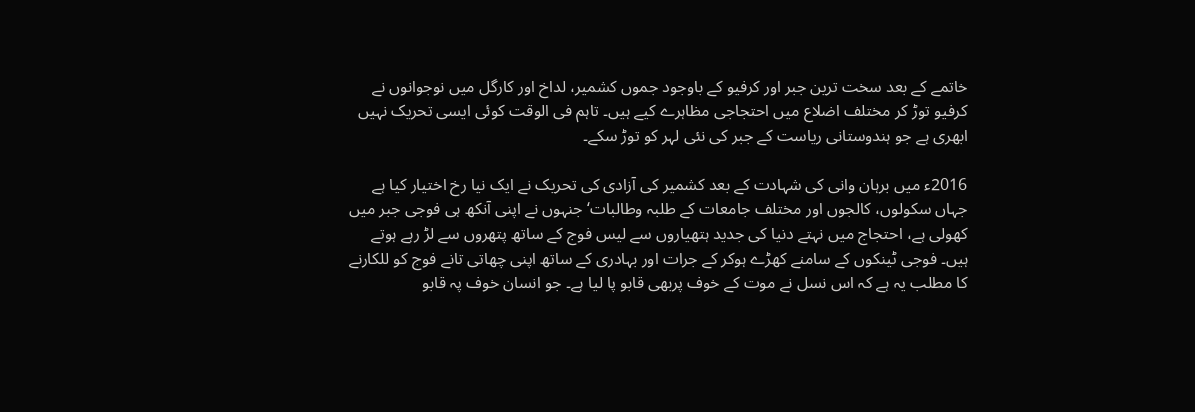خاتمے کے بعد سخت ترین جبر اور کرفیو کے باوجود جموں کشمیر، لداخ اور کارگل میں نوجوانوں نے کرفیو توڑ کر مختلف اضلاع میں احتجاجی مظاہرے کیے ہیں۔ تاہم فی الوقت کوئی ایسی تحریک نہیں ابھری ہے جو ہندوستانی ریاست کے جبر کی نئی لہر کو توڑ سکے۔

2016ء میں برہان وانی کی شہادت کے بعد کشمیر کی آزادی کی تحریک نے ایک نیا رخ اختیار کیا ہے جہاں سکولوں، کالجوں اور مختلف جامعات کے طلبہ وطالبات‘جنہوں نے اپنی آنکھ ہی فوجی جبر میں کھولی ہے، احتجاج میں نہتے دنیا کی جدید ہتھیاروں سے لیس فوج کے ساتھ پتھروں سے لڑ رہے ہوتے ہیں۔ فوجی ٹینکوں کے سامنے کھڑے ہوکر کے جرات اور بہادری کے ساتھ اپنی چھاتی تانے فوج کو للکارنے کا مطلب یہ ہے کہ اس نسل نے موت کے خوف پربھی قابو پا لیا ہے۔ جو انسان خوف پہ قابو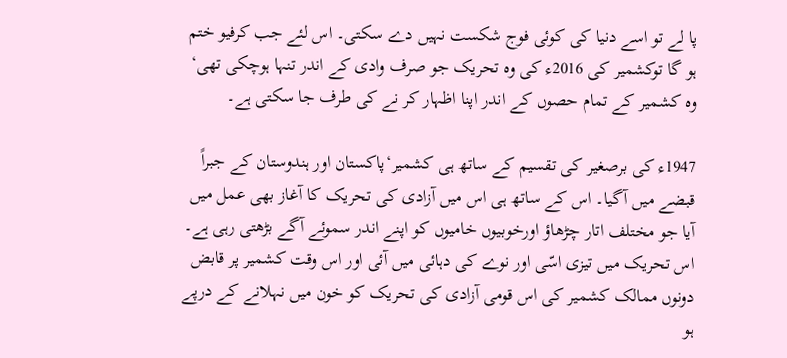پا لے تو اسے دنیا کی کوئی فوج شکست نہیں دے سکتی۔ اس لئے جب کرفیو ختم ہو گا توکشمیر کی 2016ء کی وہ تحریک جو صرف وادی کے اندر تنہا ہوچکی تھی‘ وہ کشمیر کے تمام حصوں کے اندر اپنا اظہار کر نے کی طرف جا سکتی ہے۔

1947ء کی برصغیر کی تقسیم کے ساتھ ہی کشمیر‘پاکستان اور ہندوستان کے جبراً قبضے میں آگیا۔ اس کے ساتھ ہی اس میں آزادی کی تحریک کا آغاز بھی عمل میں آیا جو مختلف اتار چڑھاؤ اورخوبیوں خامیوں کو اپنے اندر سموئے آگے بڑھتی رہی ہے۔ اس تحریک میں تیزی اسّی اور نوے کی دہائی میں آئی اور اس وقت کشمیر پر قابض دونوں ممالک کشمیر کی اس قومی آزادی کی تحریک کو خون میں نہلانے کے درپے ہو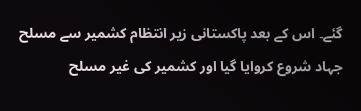گئے۔ اس کے بعد پاکستانی زیر انتظام کشمیر سے مسلح جہاد شروع کروایا گیا اور کشمیر کی غیر مسلح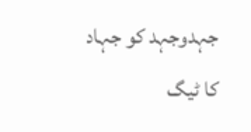جہدوجہد کو جہاد کا ٹیگ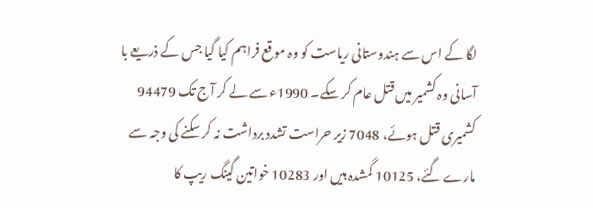لگا کے اس سے ہندوستانی ریاست کو وہ موقع فراہم کیا گیا جس کے ذریعے با آسانی وہ کشمیر میں قتل عام کر سکے۔ 1990ء سے لے کر آج تک 94479 کشمیری قتل ہوئے، 7048 زیر حراست تشدد برداشت نہ کر سکنے کی وجہ سے مارے گئے، 10125 گمشدہ ہیں اور 10283 خواتین گینگ ریپ کا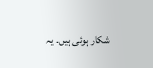شکار ہوئی ہیں۔ یہ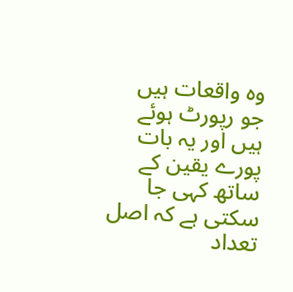وہ واقعات ہیں جو رپورٹ ہوئے ہیں اور یہ بات پورے یقین کے ساتھ کہی جا سکتی ہے کہ اصل تعداد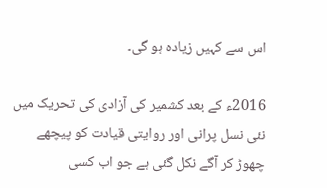اس سے کہیں زیادہ ہو گی۔

2016ء کے بعد کشمیر کی آزادی کی تحریک میں نئی نسل پرانی اور روایتی قیادت کو پیچھے چھوڑ کر آگے نکل گئی ہے جو اب کسی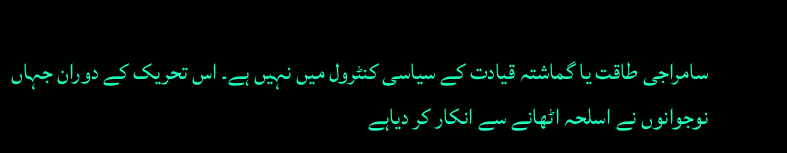سامراجی طاقت یا گماشتہ قیادت کے سیاسی کنٹرول میں نہیں ہے۔ اس تحریک کے دوران جہاں نوجوانوں نے اسلحہ اٹھانے سے انکار کر دیاہے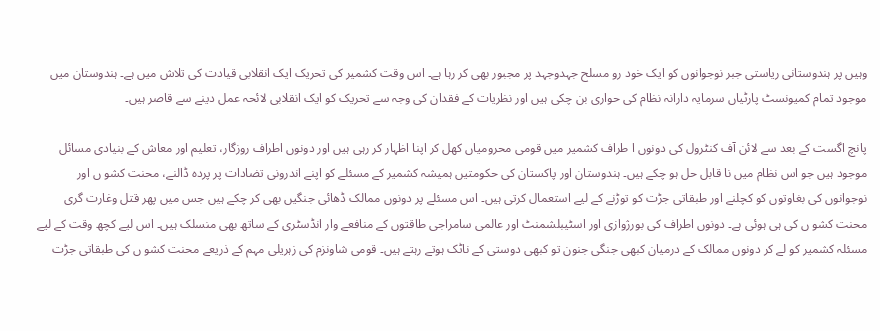وہیں پر ہندوستانی ریاستی جبر نوجوانوں کو ایک خود رو مسلح جہدوجہد پر مجبور بھی کر رہا ہے۔ اس وقت کشمیر کی تحریک ایک انقلابی قیادت کی تلاش میں ہے۔ ہندوستان میں موجود تمام کمیونسٹ پارٹیاں سرمایہ دارانہ نظام کی حواری بن چکی ہیں اور نظریات کے فقدان کی وجہ سے تحریک کو ایک انقلابی لائحہ عمل دینے سے قاصر ہیں۔

پانچ اگست کے بعد سے لائن آف کنٹرول کی دونوں ا طراف کشمیر میں قومی محرومیاں کھل کر اپنا اظہار کر رہی ہیں اور دونوں اطراف روزگار، تعلیم اور معاش کے بنیادی مسائل موجود ہیں جو اس نظام میں نا قابل حل ہو چکے ہیں۔ ہندوستان اور پاکستان کی حکومتیں ہمیشہ کشمیر کے مسئلے کو اپنے اندرونی تضادات پر پردہ ڈالنے، محنت کشو ں اور نوجوانوں کی بغاوتوں کو کچلنے اور طبقاتی جڑت کو توڑنے کے لیے استعمال کرتی ہیں۔ اس مسئلے پر دونوں ممالک ڈھائی جنگیں بھی کر چکے ہیں جس میں پھر قتل وغارت گری محنت کشو ں کی ہی ہوئی ہے۔ دونوں اطراف کی بورژوازی اور اسٹیبلشمنٹ اور عالمی سامراجی طاقتوں کے منافعے وار انڈسٹری کے ساتھ بھی منسلک ہیں۔ اس لیے کچھ وقت کے لیے مسئلہ کشمیر کو لے کر دونوں ممالک کے درمیان کبھی جنگی جنون تو کبھی دوستی کے ناٹک ہوتے رہتے ہیں۔ قومی شاونزم کی زہریلی مہم کے ذریعے محنت کشو ں کی طبقاتی جڑت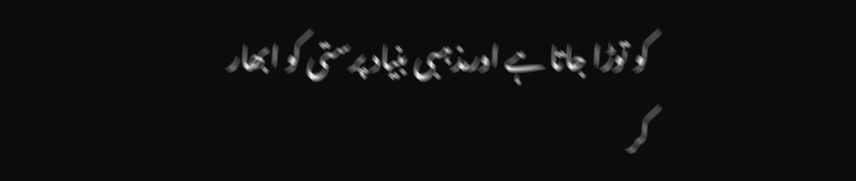کو توڑا جاتا ہے اورمذہبی بنیاد پرستی کو ابھار کر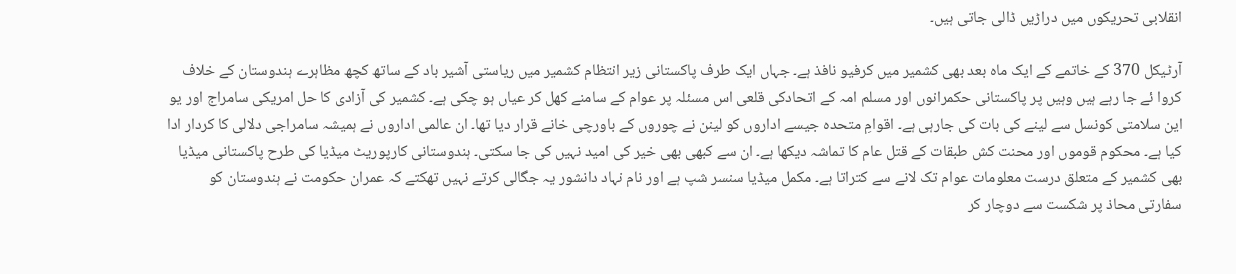انقلابی تحریکوں میں دراڑیں ڈالی جاتی ہیں۔

آرٹیکل 370 کے خاتمے کے ایک ماہ بعد بھی کشمیر میں کرفیو نافذ ہے۔ جہاں ایک طرف پاکستانی زیر انتظام کشمیر میں ریاستی آشیر باد کے ساتھ کچھ مظاہرے ہندوستان کے خلاف کروا ئے جا رہے ہیں وہیں پر پاکستانی حکمرانوں اور مسلم امہ کے اتحادکی قلعی اس مسئلہ پر عوام کے سامنے کھل کر عیاں ہو چکی ہے۔ کشمیر کی آزادی کا حل امریکی سامراج اور یو این سلامتی کونسل سے لینے کی بات کی جارہی ہے۔ اقوامِ متحدہ جیسے اداروں کو لینن نے چوروں کے باورچی خانے قرار دیا تھا۔ ان عالمی اداروں نے ہمیشہ سامراجی دلالی کا کردار ادا کیا ہے۔ محکوم قوموں اور محنت کش طبقات کے قتل عام کا تماشہ دیکھا ہے۔ ان سے کبھی بھی خیر کی امید نہیں کی جا سکتی۔ ہندوستانی کارپوریٹ میڈیا کی طرح پاکستانی میڈیا بھی کشمیر کے متعلق درست معلومات عوام تک لانے سے کتراتا ہے۔ مکمل میڈیا سنسر شپ ہے اور نام نہاد دانشور یہ جگالی کرتے نہیں تھکتے کہ عمران حکومت نے ہندوستان کو سفارتی محاذ پر شکست سے دوچار کر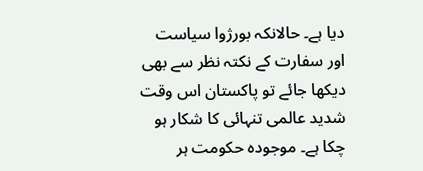دیا ہے۔ حالانکہ بورژوا سیاست اور سفارت کے نکتہ نظر سے بھی دیکھا جائے تو پاکستان اس وقت شدید عالمی تنہائی کا شکار ہو چکا ہے۔ موجودہ حکومت ہر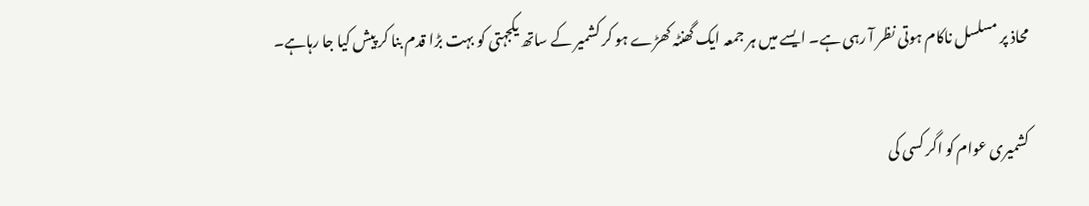محاذ پر مسلسل ناکام ہوتی نظر آ رہی ہے۔ ایسے میں ہر جمعہ ایک گھنٹہ کھڑے ہو کر کشمیر کے ساتھ یکجہتی کو بہت بڑا قدم بنا کر پیش کیا جا رہاہے۔

کشمیری عوام کو اگر کسی کی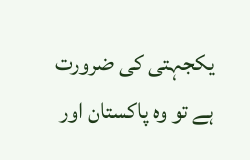یکجہتی کی ضرورت ہے تو وہ پاکستان اور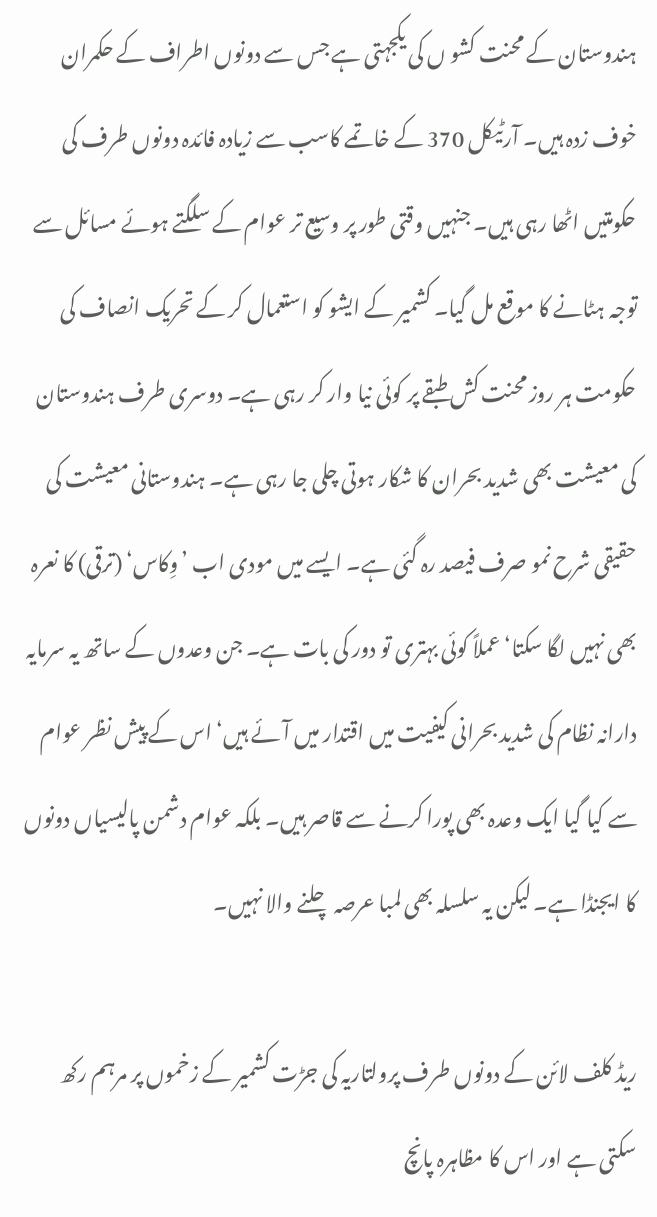ہندوستان کے محنت کشو ں کی یکجہتی ہے جس سے دونوں اطراف کے حکمران خوف زدہ ہیں۔ آرٹیکل 370 کے خاتمے کاسب سے زیادہ فائدہ دونوں طرف کی حکومتیں اٹھا رہی ہیں۔ جنہیں وقتی طور پر وسیع تر عوام کے سلگتے ہوئے مسائل سے توجہ ہٹانے کا موقع مل گیا۔ کشمیر کے ایشو کو استعمال کر کے تحریک انصاف کی حکومت ہر روز محنت کش طبقے پر کوئی نیا وار کر رہی ہے۔ دوسری طرف ہندوستان کی معیشت بھی شدید بحران کا شکار ہوتی چلی جا رہی ہے۔ ہندوستانی معیشت کی حقیقی شرح نمو صرف فیصد رہ گئی ہے۔ ایسے میں مودی اب ’وِکاس‘ (ترقی) کا نعرہ بھی نہیں لگا سکتا‘ عملاً کوئی بہتری تو دور کی بات ہے۔ جن وعدوں کے ساتھ یہ سرمایہ دارانہ نظام کی شدید بحرانی کیفیت میں اقتدار میں آئے ہیں‘ اس کے پیش نظر عوام سے کیا گیا ایک وعدہ بھی پورا کرنے سے قاصر ہیں۔ بلکہ عوام دشمن پالیسیاں دونوں کا ایجنڈا ہے۔ لیکن یہ سلسلہ بھی لمبا عرصہ چلنے والا نہیں۔

ریڈ کلف لائن کے دونوں طرف پرولتاریہ کی جڑت کشمیر کے زخموں پر مرہم رکھ سکتی ہے اور اس کا مظاہرہ پانچ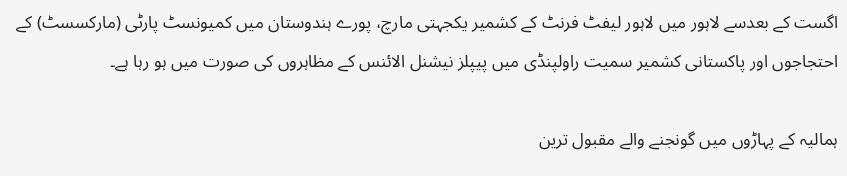اگست کے بعدسے لاہور میں لاہور لیفٹ فرنٹ کے کشمیر یکجہتی مارچ، پورے ہندوستان میں کمیونسٹ پارٹی (مارکسسٹ) کے احتجاجوں اور پاکستانی کشمیر سمیت راولپنڈی میں پیپلز نیشنل الائنس کے مظاہروں کی صورت میں ہو رہا ہے۔

ہمالیہ کے پہاڑوں میں گونجنے والے مقبول ترین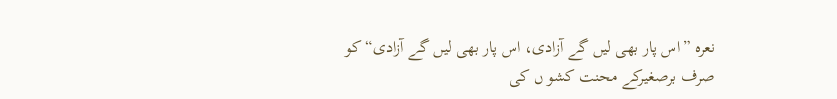نعرہ ”اس پار بھی لیں گے آزادی، اس پار بھی لیں گے آزادی“ کو صرف برصغیرکے محنت کشو ں کی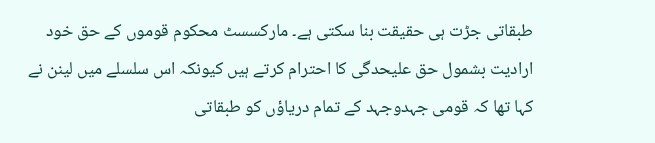طبقاتی جڑت ہی حقیقت بنا سکتی ہے۔ مارکسسٹ محکوم قوموں کے حق خود ارادیت بشمول حق علیحدگی کا احترام کرتے ہیں کیونکہ اس سلسلے میں لینن نے کہا تھا کہ قومی جہدوجہد کے تمام دریاؤں کو طبقاتی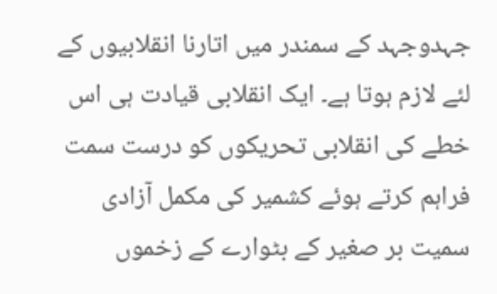جہدوجہد کے سمندر میں اتارنا انقلابیوں کے لئے لازم ہوتا ہے۔ ایک انقلابی قیادت ہی اس خطے کی انقلابی تحریکوں کو درست سمت فراہم کرتے ہوئے کشمیر کی مکمل آزادی سمیت بر صغیر کے بٹوارے کے زخموں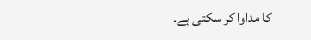کا مداوا کر سکتی ہے۔